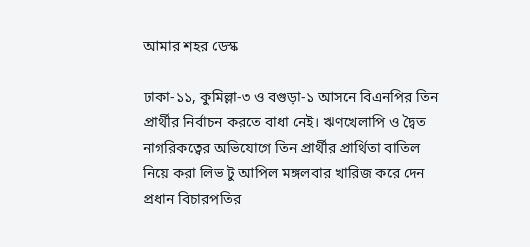আমার শহর ডেস্ক

ঢাকা-১১, কুমিল্লা-৩ ও বগুড়া-১ আসনে বিএনপির তিন প্রার্থীর নির্বাচন করতে বাধা নেই। ঋণখেলাপি ও দ্বৈত নাগরিকত্বের অভিযোগে তিন প্রার্থীর প্রার্থিতা বাতিল নিয়ে করা লিভ টু আপিল মঙ্গলবার খারিজ করে দেন প্রধান বিচারপতির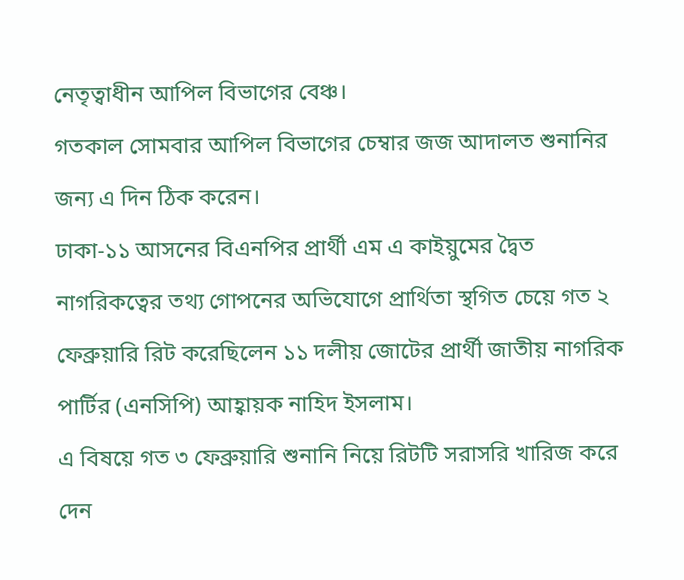নেতৃত্বাধীন আপিল বিভাগের বেঞ্চ।
গতকাল সোমবার আপিল বিভাগের চেম্বার জজ আদালত শুনানির জন্য এ দিন ঠিক করেন।
ঢাকা-১১ আসনের বিএনপির প্রার্থী এম এ কাইয়ুমের দ্বৈত নাগরিকত্বের তথ্য গোপনের অভিযোগে প্রার্থিতা স্থগিত চেয়ে গত ২ ফেব্রুয়ারি রিট করেছিলেন ১১ দলীয় জোটের প্রার্থী জাতীয় নাগরিক পার্টির (এনসিপি) আহ্বায়ক নাহিদ ইসলাম।
এ বিষয়ে গত ৩ ফেব্রুয়ারি শুনানি নিয়ে রিটটি সরাসরি খারিজ করে দেন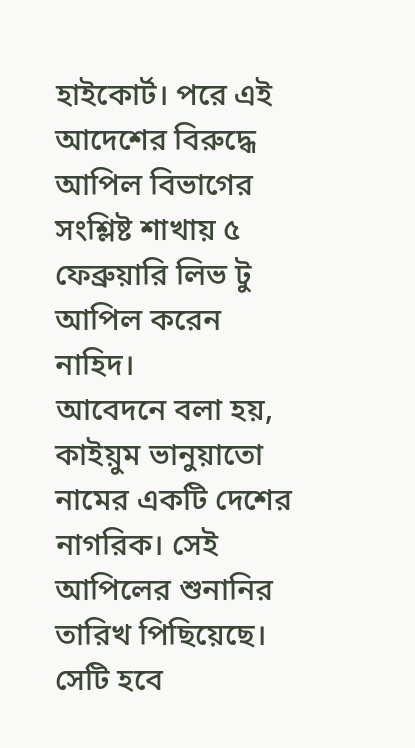হাইকোর্ট। পরে এই আদেশের বিরুদ্ধে আপিল বিভাগের সংশ্লিষ্ট শাখায় ৫ ফেব্রুয়ারি লিভ টু আপিল করেন নাহিদ।
আবেদনে বলা হয়, কাইয়ুম ভানুয়াতো নামের একটি দেশের নাগরিক। সেই আপিলের শুনানির তারিখ পিছিয়েছে। সেটি হবে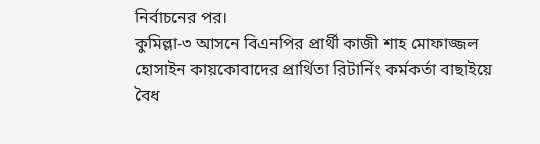নির্বাচনের পর।
কুমিল্লা-৩ আসনে বিএনপির প্রার্থী কাজী শাহ মোফাজ্জল হোসাইন কায়কোবাদের প্রার্থিতা রিটার্নিং কর্মকর্তা বাছাইয়ে বৈধ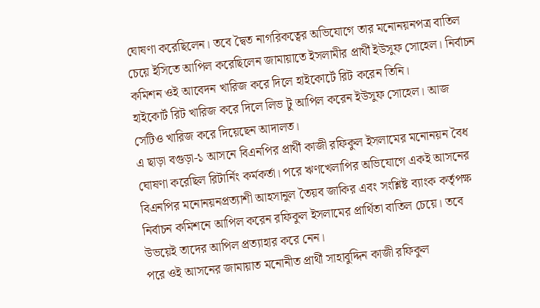ঘোষণা করেছিলেন। তবে দ্বৈত নাগরিকত্বের অভিযোগে তার মনোনয়নপত্র বাতিল চেয়ে ইসিতে আপিল করেছিলেন জামায়াতে ইসলামীর প্রার্থী ইউসুফ সোহেল। নির্বাচন কমিশন ওই আবেদন খারিজ করে দিলে হাইকোর্টে রিট করেন তিনি।
হাইকোর্ট রিট খারিজ করে দিলে লিভ টু আপিল করেন ইউসুফ সোহেল। আজ সেটিও খারিজ করে দিয়েছেন আদালত।
এ ছাড়া বগুড়া-১ আসনে বিএনপির প্রার্থী কাজী রফিকুল ইসলামের মনোনয়ন বৈধ ঘোষণা করেছিল রিটার্নিং কর্মকর্তা। পরে ঋণখেলাপির অভিযোগে একই আসনের বিএনপির মনোনয়নপ্রত্যাশী আহসানুল তৈয়ব জাকির এবং সংশ্লিষ্ট ব্যাংক কর্তৃপক্ষ নির্বাচন কমিশনে আপিল করেন রফিকুল ইসলামের প্রার্থিতা বাতিল চেয়ে। তবে উভয়েই তাদের আপিল প্রত্যাহার করে নেন।
পরে ওই আসনের জামায়াত মনোনীত প্রার্থী সাহাবুদ্দিন কাজী রফিকুল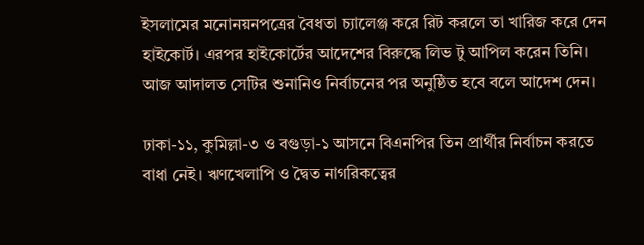ইসলামের মনোনয়নপত্রের বৈধতা চ্যালেঞ্জ করে রিট করলে তা খারিজ করে দেন হাইকোর্ট। এরপর হাইকোর্টের আদেশের বিরুদ্ধে লিভ টু আপিল করেন তিনি। আজ আদালত সেটির শুনানিও নির্বাচনের পর অনুষ্ঠিত হবে বলে আদেশ দেন।

ঢাকা-১১, কুমিল্লা-৩ ও বগুড়া-১ আসনে বিএনপির তিন প্রার্থীর নির্বাচন করতে বাধা নেই। ঋণখেলাপি ও দ্বৈত নাগরিকত্বের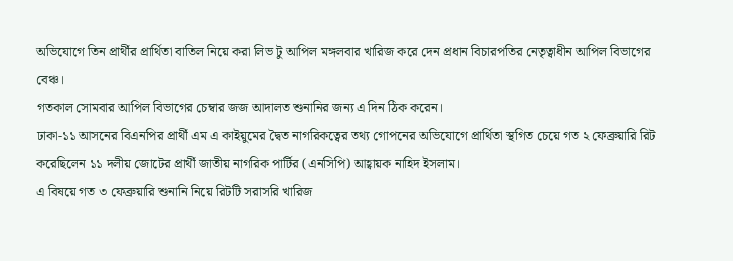অভিযোগে তিন প্রার্থীর প্রার্থিতা বাতিল নিয়ে করা লিভ টু আপিল মঙ্গলবার খারিজ করে দেন প্রধান বিচারপতির নেতৃত্বাধীন আপিল বিভাগের বেঞ্চ।
গতকাল সোমবার আপিল বিভাগের চেম্বার জজ আদালত শুনানির জন্য এ দিন ঠিক করেন।
ঢাকা-১১ আসনের বিএনপির প্রার্থী এম এ কাইয়ুমের দ্বৈত নাগরিকত্বের তথ্য গোপনের অভিযোগে প্রার্থিতা স্থগিত চেয়ে গত ২ ফেব্রুয়ারি রিট করেছিলেন ১১ দলীয় জোটের প্রার্থী জাতীয় নাগরিক পার্টির (এনসিপি) আহ্বায়ক নাহিদ ইসলাম।
এ বিষয়ে গত ৩ ফেব্রুয়ারি শুনানি নিয়ে রিটটি সরাসরি খারিজ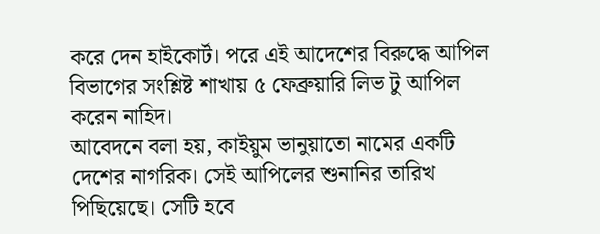করে দেন হাইকোর্ট। পরে এই আদেশের বিরুদ্ধে আপিল বিভাগের সংশ্লিষ্ট শাখায় ৫ ফেব্রুয়ারি লিভ টু আপিল করেন নাহিদ।
আবেদনে বলা হয়, কাইয়ুম ভানুয়াতো নামের একটি দেশের নাগরিক। সেই আপিলের শুনানির তারিখ পিছিয়েছে। সেটি হবে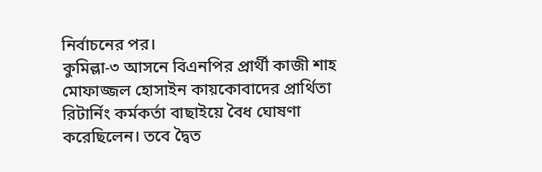নির্বাচনের পর।
কুমিল্লা-৩ আসনে বিএনপির প্রার্থী কাজী শাহ মোফাজ্জল হোসাইন কায়কোবাদের প্রার্থিতা রিটার্নিং কর্মকর্তা বাছাইয়ে বৈধ ঘোষণা করেছিলেন। তবে দ্বৈত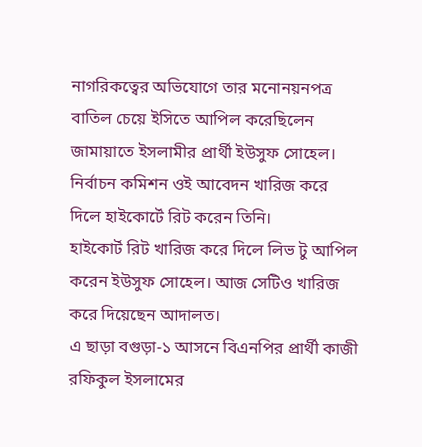নাগরিকত্বের অভিযোগে তার মনোনয়নপত্র বাতিল চেয়ে ইসিতে আপিল করেছিলেন জামায়াতে ইসলামীর প্রার্থী ইউসুফ সোহেল। নির্বাচন কমিশন ওই আবেদন খারিজ করে দিলে হাইকোর্টে রিট করেন তিনি।
হাইকোর্ট রিট খারিজ করে দিলে লিভ টু আপিল করেন ইউসুফ সোহেল। আজ সেটিও খারিজ করে দিয়েছেন আদালত।
এ ছাড়া বগুড়া-১ আসনে বিএনপির প্রার্থী কাজী রফিকুল ইসলামের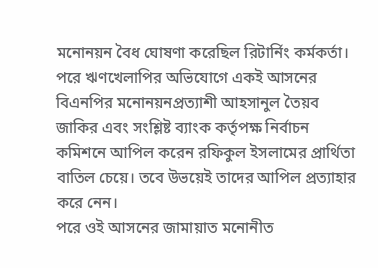মনোনয়ন বৈধ ঘোষণা করেছিল রিটার্নিং কর্মকর্তা। পরে ঋণখেলাপির অভিযোগে একই আসনের বিএনপির মনোনয়নপ্রত্যাশী আহসানুল তৈয়ব জাকির এবং সংশ্লিষ্ট ব্যাংক কর্তৃপক্ষ নির্বাচন কমিশনে আপিল করেন রফিকুল ইসলামের প্রার্থিতা বাতিল চেয়ে। তবে উভয়েই তাদের আপিল প্রত্যাহার করে নেন।
পরে ওই আসনের জামায়াত মনোনীত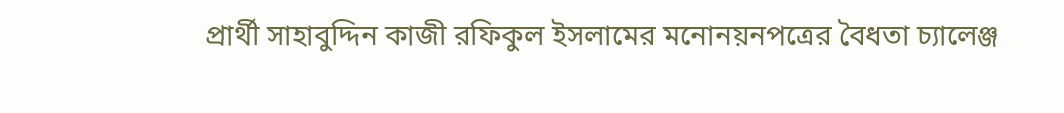প্রার্থী সাহাবুদ্দিন কাজী রফিকুল ইসলামের মনোনয়নপত্রের বৈধতা চ্যালেঞ্জ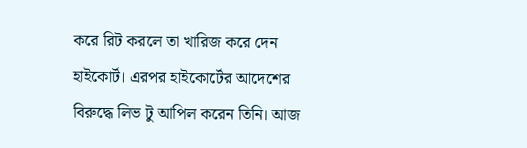করে রিট করলে তা খারিজ করে দেন হাইকোর্ট। এরপর হাইকোর্টের আদেশের বিরুদ্ধে লিভ টু আপিল করেন তিনি। আজ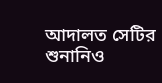আদালত সেটির শুনানিও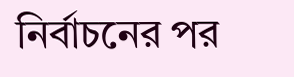নির্বাচনের পর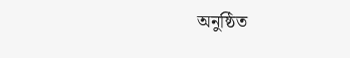অনুষ্ঠিত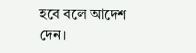হবে বলে আদেশ দেন।